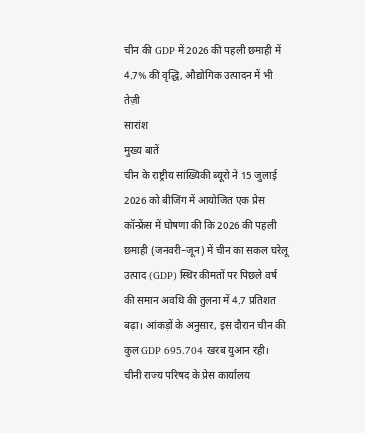चीन की GDP में 2026 की पहली छमाही में 4.7% की वृद्धि, औद्योगिक उत्पादन में भी तेज़ी
सारांश
मुख्य बातें
चीन के राष्ट्रीय सांख्यिकी ब्यूरो ने 15 जुलाई 2026 को बीजिंग में आयोजित एक प्रेस कॉन्फ्रेंस में घोषणा की कि 2026 की पहली छमाही (जनवरी–जून) में चीन का सकल घरेलू उत्पाद (GDP) स्थिर कीमतों पर पिछले वर्ष की समान अवधि की तुलना में 4.7 प्रतिशत बढ़ा। आंकड़ों के अनुसार, इस दौरान चीन की कुल GDP 695.704 खरब युआन रही। चीनी राज्य परिषद के प्रेस कार्यालय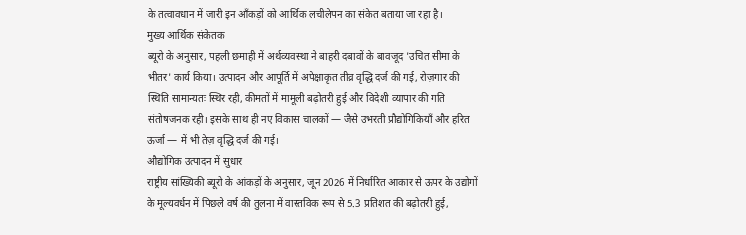के तत्वावधान में जारी इन आँकड़ों को आर्थिक लचीलेपन का संकेत बताया जा रहा है।
मुख्य आर्थिक संकेतक
ब्यूरो के अनुसार, पहली छमाही में अर्थव्यवस्था ने बाहरी दबावों के बावजूद 'उचित सीमा के भीतर' कार्य किया। उत्पादन और आपूर्ति में अपेक्षाकृत तीव्र वृद्धि दर्ज की गई, रोज़गार की स्थिति सामान्यतः स्थिर रही, कीमतों में मामूली बढ़ोतरी हुई और विदेशी व्यापार की गति संतोषजनक रही। इसके साथ ही नए विकास चालकों — जैसे उभरती प्रौद्योगिकियाँ और हरित ऊर्जा — में भी तेज़ वृद्धि दर्ज की गई।
औद्योगिक उत्पादन में सुधार
राष्ट्रीय सांख्यिकी ब्यूरो के आंकड़ों के अनुसार, जून 2026 में निर्धारित आकार से ऊपर के उद्योगों के मूल्यवर्धन में पिछले वर्ष की तुलना में वास्तविक रूप से 5.3 प्रतिशत की बढ़ोतरी हुई,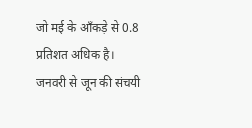जो मई के आँकड़े से 0.8 प्रतिशत अधिक है। जनवरी से जून की संचयी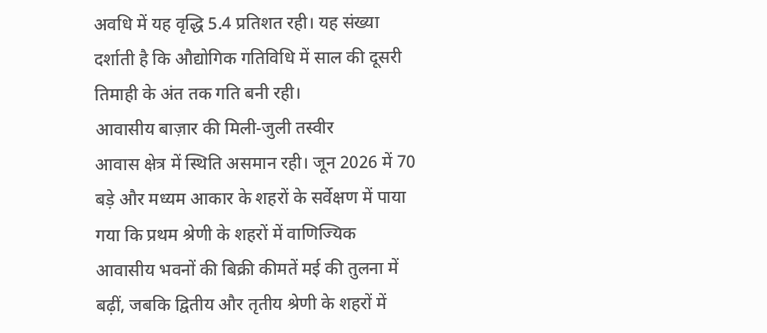अवधि में यह वृद्धि 5.4 प्रतिशत रही। यह संख्या दर्शाती है कि औद्योगिक गतिविधि में साल की दूसरी तिमाही के अंत तक गति बनी रही।
आवासीय बाज़ार की मिली-जुली तस्वीर
आवास क्षेत्र में स्थिति असमान रही। जून 2026 में 70 बड़े और मध्यम आकार के शहरों के सर्वेक्षण में पाया गया कि प्रथम श्रेणी के शहरों में वाणिज्यिक आवासीय भवनों की बिक्री कीमतें मई की तुलना में बढ़ीं, जबकि द्वितीय और तृतीय श्रेणी के शहरों में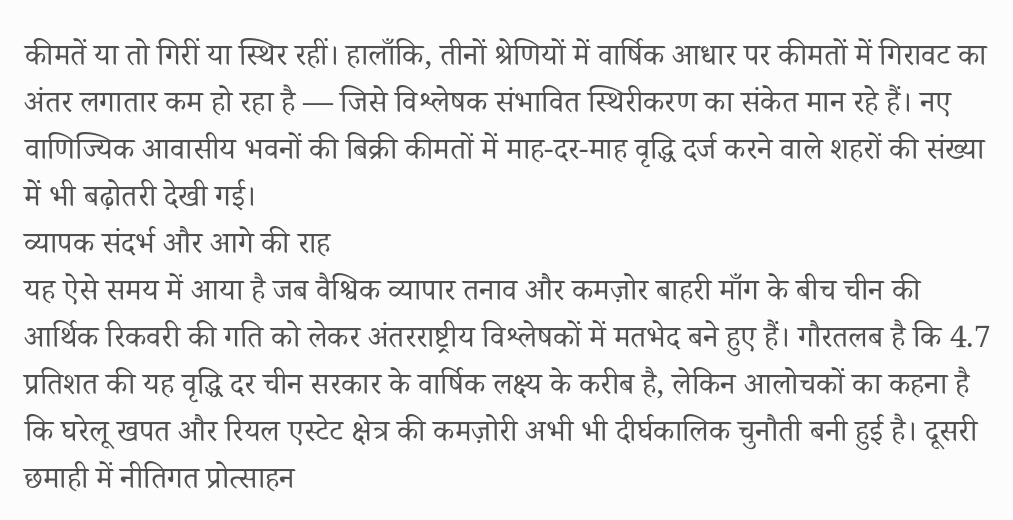कीमतें या तो गिरीं या स्थिर रहीं। हालाँकि, तीनों श्रेणियों में वार्षिक आधार पर कीमतों में गिरावट का अंतर लगातार कम हो रहा है — जिसे विश्लेषक संभावित स्थिरीकरण का संकेत मान रहे हैं। नए वाणिज्यिक आवासीय भवनों की बिक्री कीमतों में माह-दर-माह वृद्धि दर्ज करने वाले शहरों की संख्या में भी बढ़ोतरी देखी गई।
व्यापक संदर्भ और आगे की राह
यह ऐसे समय में आया है जब वैश्विक व्यापार तनाव और कमज़ोर बाहरी माँग के बीच चीन की आर्थिक रिकवरी की गति को लेकर अंतरराष्ट्रीय विश्लेषकों में मतभेद बने हुए हैं। गौरतलब है कि 4.7 प्रतिशत की यह वृद्धि दर चीन सरकार के वार्षिक लक्ष्य के करीब है, लेकिन आलोचकों का कहना है कि घरेलू खपत और रियल एस्टेट क्षेत्र की कमज़ोरी अभी भी दीर्घकालिक चुनौती बनी हुई है। दूसरी छमाही में नीतिगत प्रोत्साहन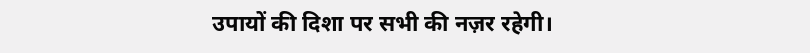उपायों की दिशा पर सभी की नज़र रहेगी।